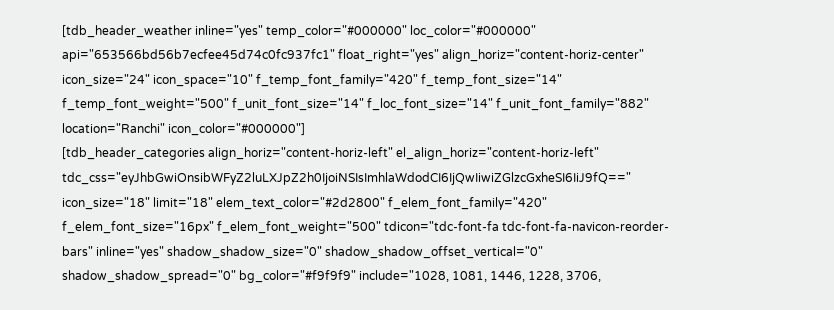[tdb_header_weather inline="yes" temp_color="#000000" loc_color="#000000" api="653566bd56b7ecfee45d74c0fc937fc1" float_right="yes" align_horiz="content-horiz-center" icon_size="24" icon_space="10" f_temp_font_family="420" f_temp_font_size="14" f_temp_font_weight="500" f_unit_font_size="14" f_loc_font_size="14" f_unit_font_family="882" location="Ranchi" icon_color="#000000"]
[tdb_header_categories align_horiz="content-horiz-left" el_align_horiz="content-horiz-left" tdc_css="eyJhbGwiOnsibWFyZ2luLXJpZ2h0IjoiNSIsImhlaWdodCI6IjQwIiwiZGlzcGxheSI6IiJ9fQ==" icon_size="18" limit="18" elem_text_color="#2d2800" f_elem_font_family="420" f_elem_font_size="16px" f_elem_font_weight="500" tdicon="tdc-font-fa tdc-font-fa-navicon-reorder-bars" inline="yes" shadow_shadow_size="0" shadow_shadow_offset_vertical="0" shadow_shadow_spread="0" bg_color="#f9f9f9" include="1028, 1081, 1446, 1228, 3706,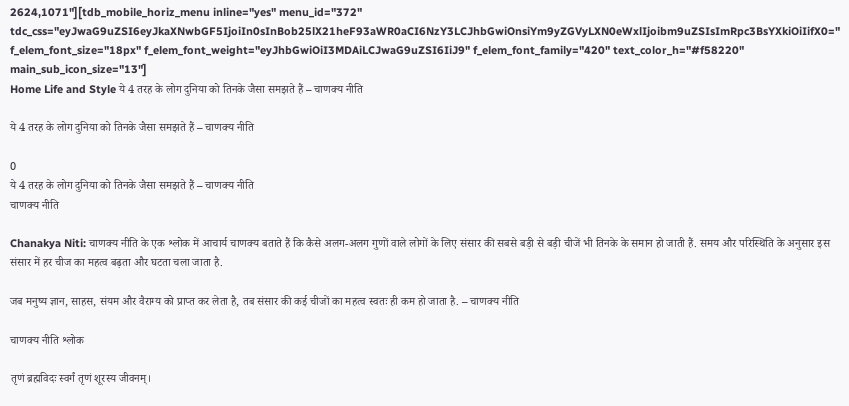2624,1071"][tdb_mobile_horiz_menu inline="yes" menu_id="372" tdc_css="eyJwaG9uZSI6eyJkaXNwbGF5IjoiIn0sInBob25lX21heF93aWR0aCI6NzY3LCJhbGwiOnsiYm9yZGVyLXN0eWxlIjoibm9uZSIsImRpc3BsYXkiOiIifX0=" f_elem_font_size="18px" f_elem_font_weight="eyJhbGwiOiI3MDAiLCJwaG9uZSI6IiJ9" f_elem_font_family="420" text_color_h="#f58220" main_sub_icon_size="13"]
Home Life and Style ये 4 तरह के लोग दुनिया को तिनके जैसा समझते हैं – चाणक्य नीति

ये 4 तरह के लोग दुनिया को तिनके जैसा समझते हैं – चाणक्य नीति

0
ये 4 तरह के लोग दुनिया को तिनके जैसा समझते हैं – चाणक्य नीति
चाणक्य नीति

Chanakya Niti: चाणक्य नीति के एक श्लोक में आचार्य चाणक्य बताते हैं कि कैसे अलग-अलग गुणों वाले लोगों के लिए संसार की सबसे बड़ी से बड़ी चीजें भी तिनके के समान हो जाती हैं. समय और परिस्थिति के अनुसार इस संसार में हर चीज का महत्व बढ़ता और घटता चला जाता है.

जब मनुष्य ज्ञान, साहस, संयम और वैराग्य को प्राप्त कर लेता है, तब संसार की कई चीजों का महत्व स्वतः ही कम हो जाता है. – चाणक्य नीति

चाणक्य नीति श्लोक

तृणं ब्रह्मविदः स्वर्गं तृणं शूरस्य जीवनम्।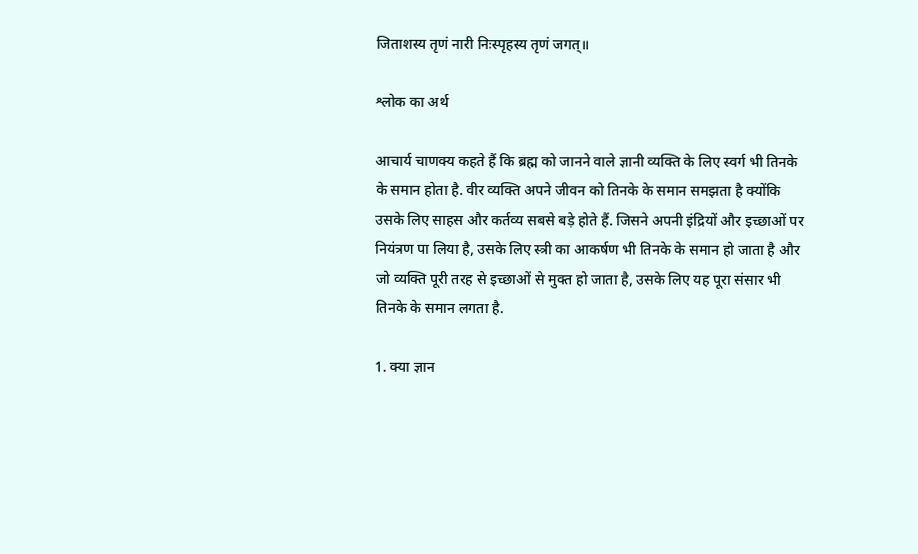जिताशस्य तृणं नारी निःस्पृहस्य तृणं जगत्॥

श्लोक का अर्थ

आचार्य चाणक्य कहते हैं कि ब्रह्म को जानने वाले ज्ञानी व्यक्ति के लिए स्वर्ग भी तिनके के समान होता है. वीर व्यक्ति अपने जीवन को तिनके के समान समझता है क्योंकि उसके लिए साहस और कर्तव्य सबसे बड़े होते हैं. जिसने अपनी इंद्रियों और इच्छाओं पर नियंत्रण पा लिया है, उसके लिए स्त्री का आकर्षण भी तिनके के समान हो जाता है और जो व्यक्ति पूरी तरह से इच्छाओं से मुक्त हो जाता है, उसके लिए यह पूरा संसार भी तिनके के समान लगता है.

1. क्या ज्ञान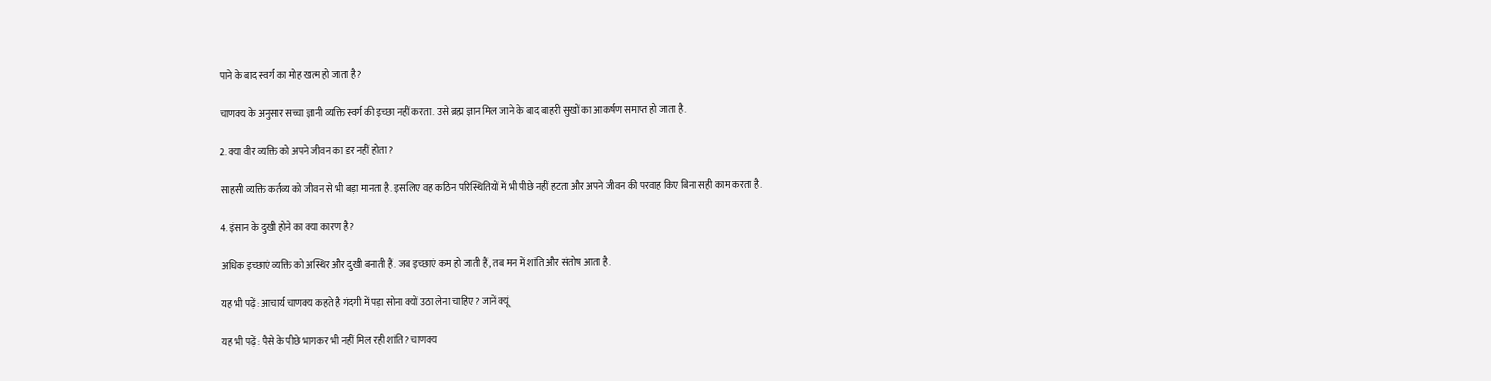पाने के बाद स्वर्ग का मोह खत्म हो जाता है?

चाणक्य के अनुसार सच्चा ज्ञानी व्यक्ति स्वर्ग की इच्छा नहीं करता. उसे ब्रह्म ज्ञान मिल जाने के बाद बाहरी सुखों का आकर्षण समाप्त हो जाता है.

2. क्या वीर व्यक्ति को अपने जीवन का डर नहीं होता?

साहसी व्यक्ति कर्तव्य को जीवन से भी बड़ा मानता है. इसलिए वह कठिन परिस्थितियों में भी पीछे नहीं हटता और अपने जीवन की परवाह किए बिना सही काम करता है.

4. इंसान के दुखी होने का क्या कारण है?

अधिक इच्छाएं व्यक्ति को अस्थिर और दुखी बनाती हैं. जब इच्छाएं कम हो जाती हैं, तब मन में शांति और संतोष आता है.

यह भी पढ़ें: आचार्य चाणक्य कहते है गंदगी में पड़ा सोना क्यों उठा लेना चाहिए? जानें क्यूं

यह भी पढ़ें: पैसे के पीछे भागकर भी नहीं मिल रही शांति? चाणक्य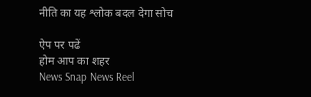नीति का यह श्लोक बदल देगा सोच

ऐप पर पढें
होम आप का शहर
News Snap News Reel